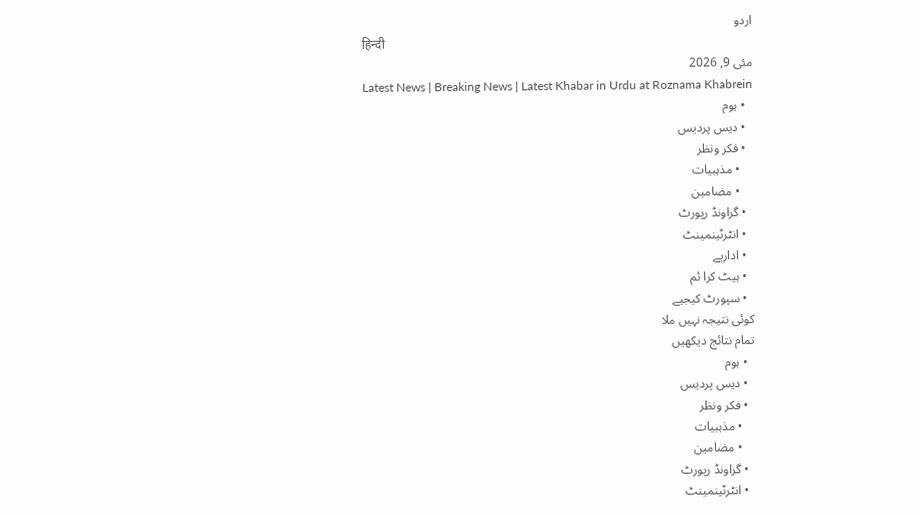اردو
हिन्दी
مئی 9, 2026
Latest News | Breaking News | Latest Khabar in Urdu at Roznama Khabrein
  • ہوم
  • دیس پردیس
  • فکر ونظر
    • مذہبیات
    • مضامین
  • گراونڈ رپورٹ
  • انٹرٹینمینٹ
  • اداریے
  • ہیٹ کرا ئم
  • سپورٹ کیجیے
کوئی نتیجہ نہیں ملا
تمام نتائج دیکھیں
  • ہوم
  • دیس پردیس
  • فکر ونظر
    • مذہبیات
    • مضامین
  • گراونڈ رپورٹ
  • انٹرٹینمینٹ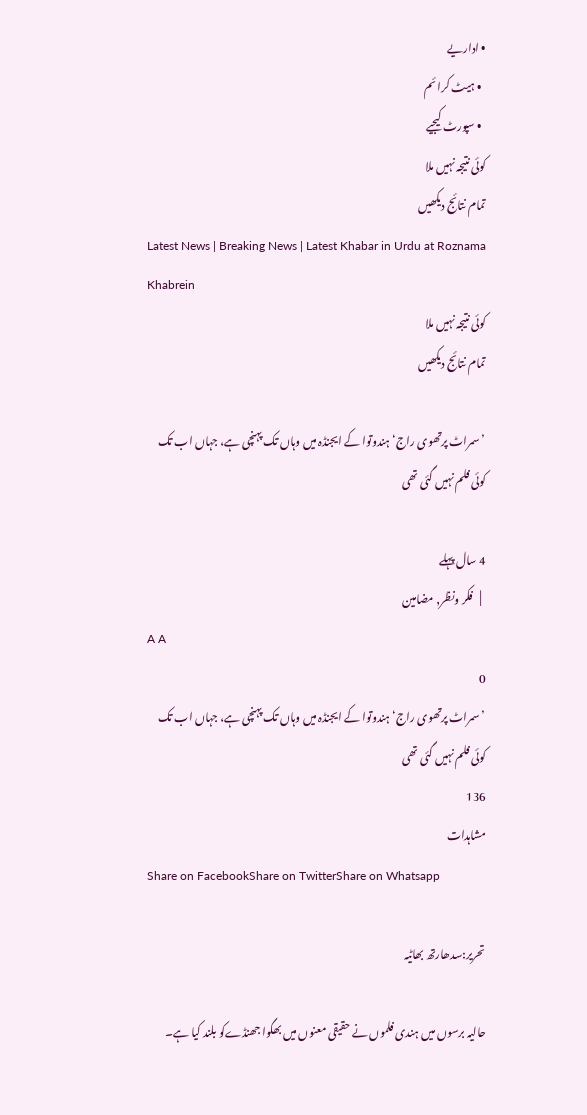• اداریے
  • ہیٹ کرا ئم
  • سپورٹ کیجیے
کوئی نتیجہ نہیں ملا
تمام نتائج دیکھیں
Latest News | Breaking News | Latest Khabar in Urdu at Roznama Khabrein
کوئی نتیجہ نہیں ملا
تمام نتائج دیکھیں

’سمراٹ پرتھوی راج‘ ہندوتوا کے ایجنڈہ میں وہاں تک پہنچی ہے، جہاں اب تک کوئی فلم نہیں گئی تھی

4 سال پہلے
  |   فکر ونظر, مضامین
A A
0
’سمراٹ پرتھوی راج‘ ہندوتوا کے ایجنڈہ میں وہاں تک پہنچی ہے، جہاں اب تک کوئی فلم نہیں گئی تھی
136
مشاہدات
Share on FacebookShare on TwitterShare on Whatsapp

تحریر:سدھارتھ بھاٹیہ

حالیہ برسوں میں ہندی فلموں نے حقیقی معنوں میں بھگوا جھنڈےکو بلند کیا ہے۔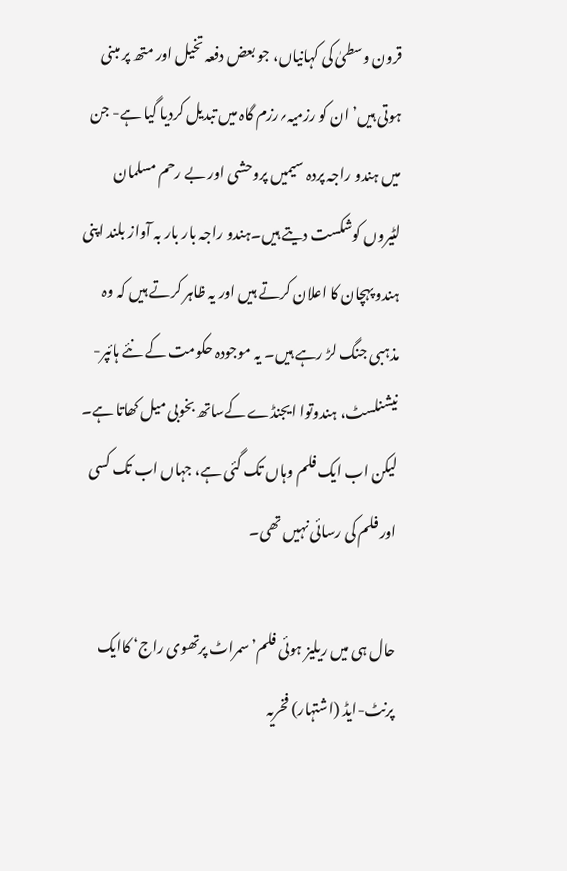قرون وسطیٰ کی کہانیاں، جو بعض دفعہ تخیل اور متھ پر مبنی ہوتی ہیں’ ان کو رزمیہ؍رزم گاہ میں تبدیل کردیا گیا ہے- جن میں ہندو راجہ پردہ سیمیں پروحشی اور بے رحم مسلمان لٹیروں کوشکست دیتے ہیں۔ہندو راجہ بار بار بہ آواز بلند اپنی ہندو پہچان کا اعلان کرتے ہیں اور یہ ظاہر کرتے ہیں کہ وہ مذہبی جنگ لڑ رہے ہیں۔ یہ موجودہ حکومت کے نئے ہائپر- نیشنلسٹ، ہندوتوا ایجنڈے کےساتھ بخوبی میل کھاتا ہے۔ لیکن اب ایک فلم وہاں تک گئی ہے، جہاں اب تک کسی اور فلم کی رسائی نہیں تھی۔

حال ہی میں ریلیز ہوئی فلم’سمراٹ پرتھوی راج‘ کاایک پرنٹ-ایڈ (اشتہار) فخریہ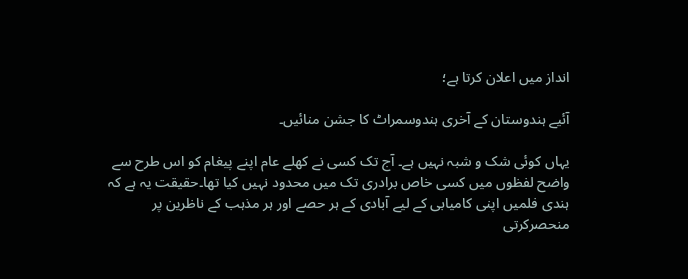انداز میں اعلان کرتا ہے؛

آئیے ہندوستان کے آخری ہندوسمراٹ کا جشن منائیں۔

یہاں کوئی شک و شبہ نہیں ہے۔ آج تک کسی نے کھلے عام اپنے پیغام کو اس طرح سے واضح لفظوں میں کسی خاص برادری تک میں محدود نہیں کیا تھا۔حقیقت یہ ہے کہ ہندی فلمیں اپنی کامیابی کے لیے آبادی کے ہر حصے اور ہر مذہب کے ناظرین پر منحصرکرتی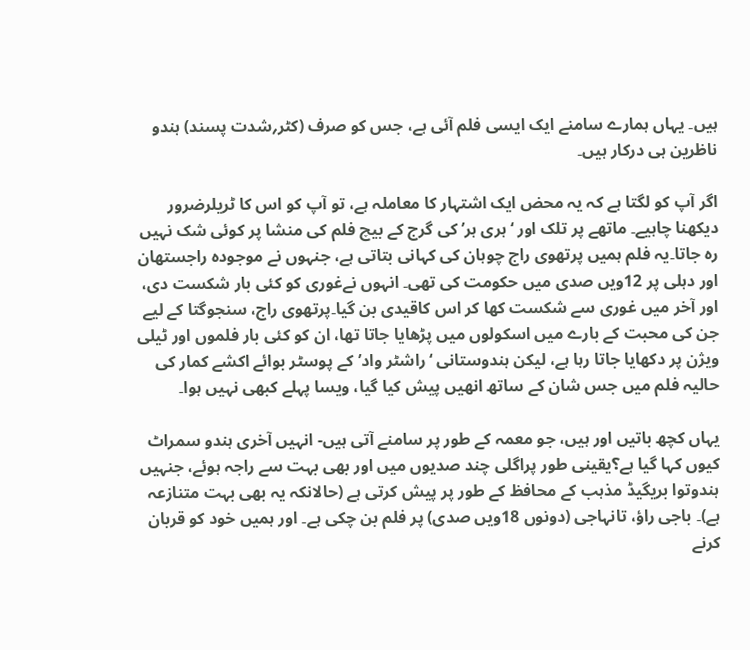ہیں۔ یہاں ہمارے سامنے ایک ایسی فلم آئی ہے، جس کو صرف (کٹر؍شدت پسند) ہندو ناظرین ہی درکار ہیں۔

اگر آپ کو لگتا ہے کہ یہ محض ایک اشتہار کا معاملہ ہے، تو آپ کو اس کا ٹریلرضرور دیکھنا چاہیے۔ ماتھے پر تلک اور ‘ہری ہر’ کی گرج کے بیچ فلم کی منشا پر کوئی شک نہیں رہ جاتا۔یہ فلم ہمیں پرتھوی راج چوہان کی کہانی بتاتی ہے، جنہوں نے موجودہ راجستھان اور دہلی پر 12ویں صدی میں حکومت کی تھی۔ انہوں نےغوری کو کئی بار شکست دی، اور آخر میں غوری سے شکست کھا کر اس کاقیدی بن گیا۔پرتھوی راج، سنجوگتا کے لیے جن کی محبت کے بارے میں اسکولوں میں پڑھایا جاتا تھا، ان کو کئی بار فلموں اور ٹیلی ویژن پر دکھایا جاتا رہا ہے، لیکن ہندوستانی ‘راشٹر واد’کے پوسٹر بوائے اکشے کمار کی حالیہ فلم میں جس شان کے ساتھ انھیں پیش کیا گیا، ویسا پہلے کبھی نہیں ہوا۔

یہاں کچھ باتیں اور ہیں، جو معمہ کے طور پر سامنے آتی ہیں- انہیں آخری ہندو سمراٹ کیوں کہا گیا ہے؟یقینی طور پراگلی چند صدیوں میں اور بھی بہت سے راجہ ہوئے، جنہیں ہندوتوا بریگیڈ مذہب کے محافظ کے طور پر پیش کرتی ہے (حالانکہ یہ بھی بہت متنازعہ ہے)۔ باجی راؤ، تانہاجی (دونوں 18ویں صدی) پر فلم بن چکی ہے۔ اور ہمیں خود کو قربان کرنے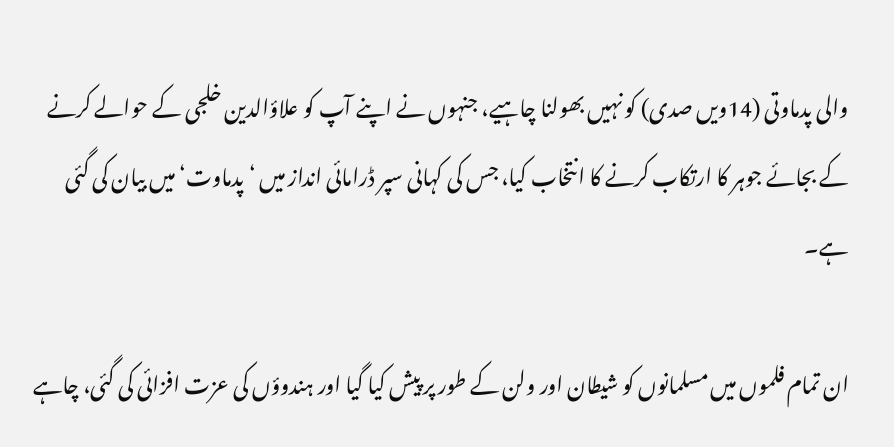والی پدماوتی (14ویں صدی) کو نہیں بھولنا چاہیے، جنہوں نے اپنے آپ کو علاؤالدین خلجی کے حوالے کرنے کے بجائے جوہر کا ارتکاب کرنے کا انتخاب کیا، جس کی کہانی سپر ڈرامائی انداز میں ‘پدماوت‘ میں بیان کی گئی ہے۔

ان تمام فلموں میں مسلمانوں کو شیطان اور ولن کے طور پر پیش کیا گیا اور ہندوؤں کی عزت افزائی کی گئی، چاہے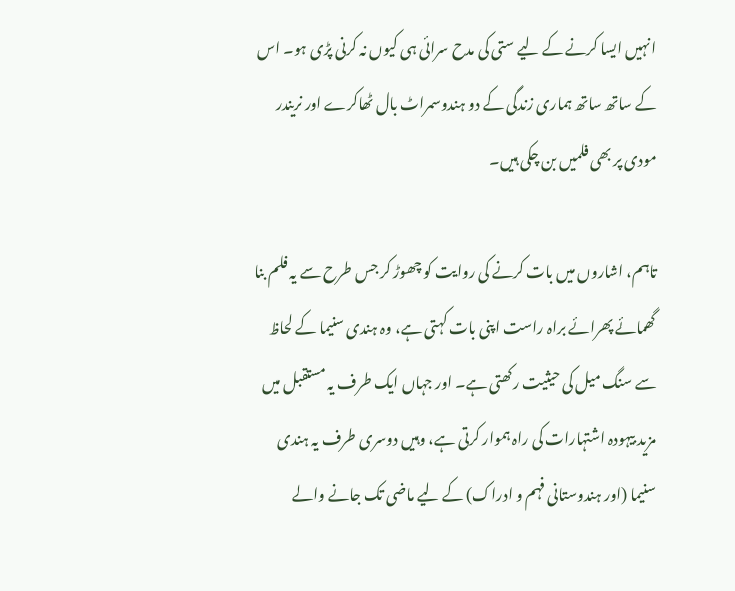انہیں ایسا کرنے کے لیے ستی کی مدح سرائی ہی کیوں نہ کرنی پڑی ہو۔ اس کے ساتھ ساتھ ہماری زندگی کے دو ہندوسمراٹ بال ٹھاکرے اور نریندر مودی پر بھی فلمیں بن چکی ہیں۔

تاہم، اشاروں میں بات کرنے کی روایت کو چھوڑ کر جس طرح سے یہ فلم بنا گھمائے پھرائے براہ راست اپنی بات کہتی ہے، وہ ہندی سنیما کے لحاظ سے سنگ میل کی حیثیت رکھتی ہے۔ اور جہاں ایک طرف یہ مستقبل میں مزید بیہودہ اشتہارات کی راہ ہموار کرتی ہے، وہیں دوسری طرف یہ ہندی سنیما (اور ہندوستانی فہم و ادراک) کے لیے ماضی تک جانے والے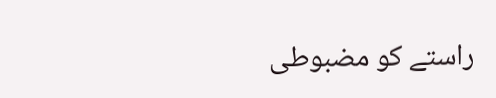راستے کو مضبوطی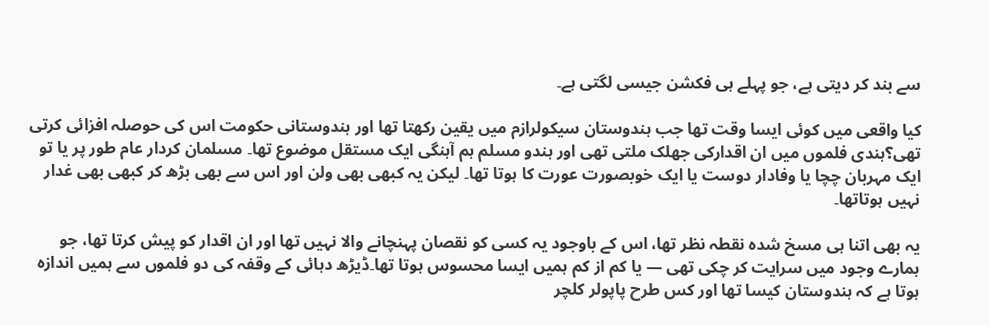سے بند کر دیتی ہے، جو پہلے ہی فکشن جیسی لگتی ہے۔

کیا واقعی میں کوئی ایسا وقت تھا جب ہندوستان سیکولرازم میں یقین رکھتا تھا اور ہندوستانی حکومت اس کی حوصلہ افزائی کرتی تھی؟ہندی فلموں میں ان اقدارکی جھلک ملتی تھی اور ہندو مسلم ہم آہنگی ایک مستقل موضوع تھا۔ مسلمان کردار عام طور پر یا تو ایک مہربان چچا یا وفادار دوست یا ایک خوبصورت عورت کا ہوتا تھا۔ لیکن یہ کبھی بھی ولن اور اس سے بھی بڑھ کر کبھی بھی غدار نہیں ہوتاتھا۔

یہ بھی اتنا ہی مسخ شدہ نقطہ نظر تھا، اس کے باوجود یہ کسی کو نقصان پہنچانے والا نہیں تھا اور ان اقدار کو پیش کرتا تھا، جو ہمارے وجود میں سرایت کر چکی تھی — یا کم از کم ہمیں ایسا محسوس ہوتا تھا۔ڈیڑھ دہائی کے وقفہ کی دو فلموں سے ہمیں اندازہ ہوتا ہے کہ ہندوستان کیسا تھا اور کس طرح پاپولر کلچر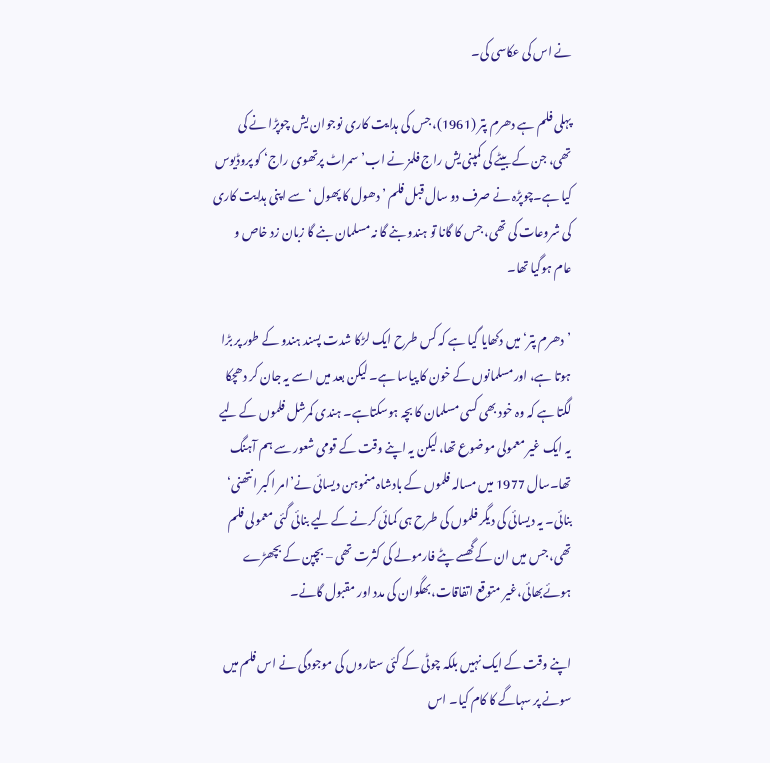نے اس کی عکاسی کی۔

پہلی فلم ہے دھرم پتر (1961)، جس کی ہدایت کاری نوجوان یش چوپڑا نے کی تھی، جن کے بیٹے کی کمپنی یش راج فلمز نے اب’سمراٹ پرتھوی راج‘ کو پروڈیوس کیا ہے۔چوپڑہ نے صرف دو سال قبل فلم ’دھول کا پھول ‘سے اپنی ہدایت کاری کی شروعات کی تھی، جس کا گانا تو ہندو بنے گا نہ مسلمان بنے گا زبان زد خاص و عام ہوگیا تھا۔

’دھرم پتر‘میں دکھایا گیا ہے کہ کس طرح ایک لڑکا شدت پسند ہندو کے طور پر بڑا ہوتا ہے، اورمسلمانوں کے خون کا پیاسا ہے۔ لیکن بعد میں اسے یہ جان کر دھچکا لگتا ہے کہ وہ خود بھی کسی مسلمان کا بچہ ہوسکتاہے۔ ہندی کمرشل فلموں کے لیے یہ ایک غیر معمولی موضوع تھا، لیکن یہ اپنے وقت کے قومی شعور سے ہم آہنگ تھا۔سال 1977 میں مسالہ فلموں کے بادشاہ منموہن دیسائی نے’امر اکبر انتھنی‘ بنائی۔ یہ دیسائی کی دیگر فلموں کی طرح ہی کمائی کرنے کے لیے بنائی گئی معمولی فلم تھی، جس میں ان کےگھسے پٹے فارمولے کی کثرت تھی – بچپن کے بچھڑے ہوئےبھائی،غیر متوقع اتفاقات،بھگوان کی مدد اور مقبول گانے۔

اپنے وقت کے ایک نہیں بلکہ چوٹی کے کئی ستاروں کی موجودگی نے اس فلم میں سونے پر سہاگے کا کام کیا۔ اس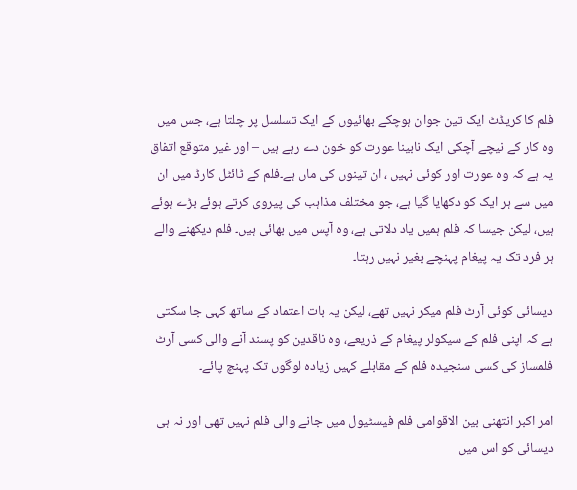فلم کا کریڈٹ ایک تین جوان ہوچکے بھائیوں کے ایک تسلسل پر چلتا ہے، جس میں وہ کار کے نیچے آچکی ایک نابینا عورت کو خون دے رہے ہیں – اور غیر متوقع اتفاق یہ ہے کہ وہ عورت اور کوئی نہیں ، ان تینوں کی ماں ہے۔فلم کے ٹائٹل کارڈ میں ان میں سے ہر ایک کو دکھایا گیا ہے، جو مختلف مذاہب کی پیروی کرتے ہوئے بڑے ہوئے ہیں، لیکن جیسا کہ فلم ہمیں یاد دلاتی ہے، وہ آپس میں بھائی ہیں۔ فلم دیکھنے والے ہر فرد تک یہ پیغام پہنچے بغیر نہیں رہتا۔

دیسائی کوئی آرٹ فلم میکر نہیں تھے، لیکن یہ بات اعتماد کے ساتھ کہی جا سکتی ہے کہ اپنی فلم کے سیکولر پیغام کے ذریعے، وہ ناقدین کو پسند آنے والی کسی آرٹ فلمساز کی کسی سنجیدہ فلم کے مقابلے کہیں زیادہ لوگوں تک پہنچ پائے۔

امر اکبر انتھنی بین الاقوامی فلم فیسٹیول میں جانے والی فلم نہیں تھی اور نہ ہی دیسائی کو اس میں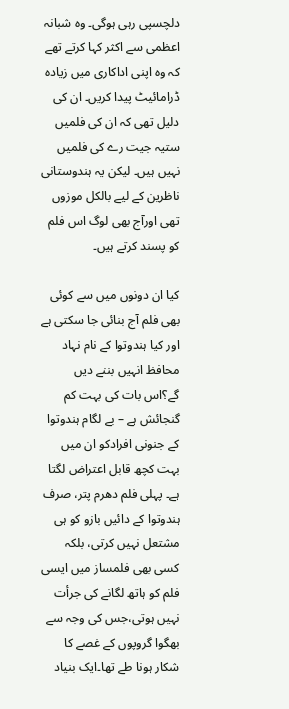دلچسپی رہی ہوگی۔ وہ شبانہ اعظمی سے اکثر کہا کرتے تھے کہ وہ اپنی اداکاری میں زیادہ ڈرامائیٹ پیدا کریں۔ ان کی دلیل تھی کہ ان کی فلمیں ستیہ جیت رے کی فلمیں نہیں ہیں۔ لیکن یہ ہندوستانی ناظرین کے لیے بالکل موزوں تھی اورآج بھی لوگ اس فلم کو پسند کرتے ہیں۔

کیا ان دونوں میں سے کوئی بھی فلم آج بنائی جا سکتی ہے اور کیا ہندوتوا کے نام نہاد محافظ انہیں بننے دیں گے؟اس بات کی بہت کم گنجائش ہے – بے لگام ہندوتوا کے جنونی افرادکو ان میں بہت کچھ قابل اعتراض لگتا ہے۔ پہلی فلم دھرم پتر، صرف ہندوتوا کے دائیں بازو کو ہی مشتعل نہیں کرتی، بلکہ کسی بھی فلمساز میں ایسی فلم کو ہاتھ لگانے کی جرأت نہیں ہوتی،جس کی وجہ سے بھگوا گروپوں کے غصے کا شکار ہونا طے تھا۔ایک بنیاد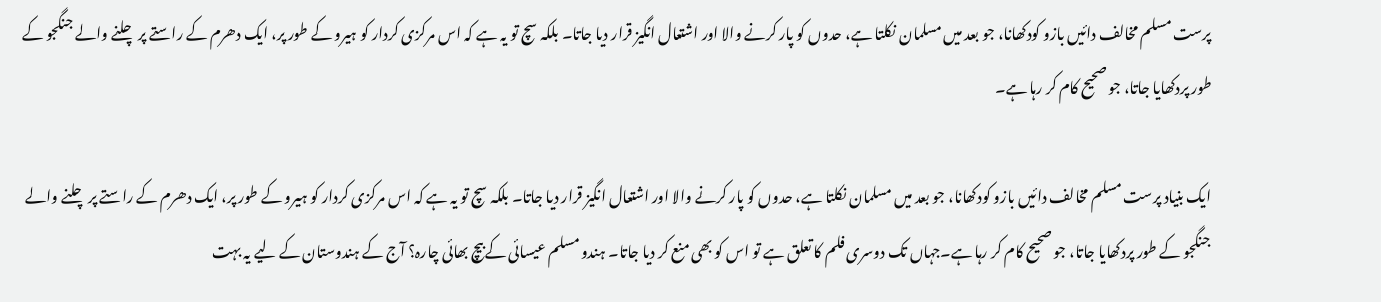پرست مسلم مخالف دائیں بازو کودکھانا، جو بعد میں مسلمان نکلتا ہے، حدوں کو پار کرنے والا اور اشتعال انگیز قرار دیا جاتا۔ بلکہ سچ تو یہ ہے کہ اس مرکزی کردار کو ہیرو کے طور پر، ایک دھرم کے راستے پر چلنے والے جنگجو کے طور پردکھایا جاتا، جو صحیح کام کر رہا ہے۔

ایک بنیاد پرست مسلم مخالف دائیں بازو کودکھانا، جو بعد میں مسلمان نکلتا ہے، حدوں کو پار کرنے والا اور اشتعال انگیز قرار دیا جاتا۔ بلکہ سچ تو یہ ہے کہ اس مرکزی کردار کو ہیرو کے طور پر، ایک دھرم کے راستے پر چلنے والے جنگجو کے طور پردکھایا جاتا، جو صحیح کام کر رہا ہے۔جہاں تک دوسری فلم کا تعلق ہے تو اس کو بھی منع کر دیا جاتا۔ ہندو مسلم عیسائی کےبیچ بھائی چارہ؟ آج کے ہندوستان کے لیے یہ بہت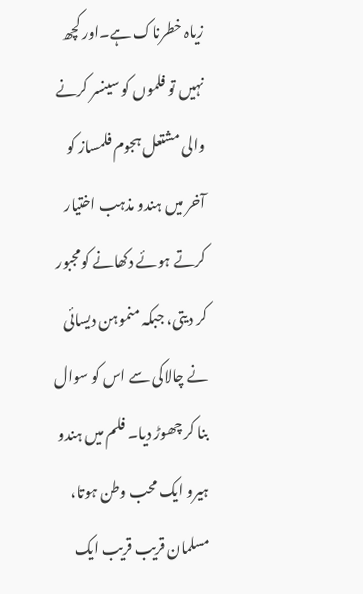زیاہ خطرناک ہے۔اور کچھ نہیں تو فلموں کو سینسر کرنے والی مشتعل ہجوم فلمساز کو آخر میں ہندو مذہب اختیار کرتے ہوئے دکھانے کومجبور کر دیتی، جبکہ منموہن دیسائی نے چالاکی سے اس کو سوال بنا کر چھوڑ دیا۔ فلم میں ہندو ہیرو ایک محب وطن ہوتا، مسلمان قریب قریب ایک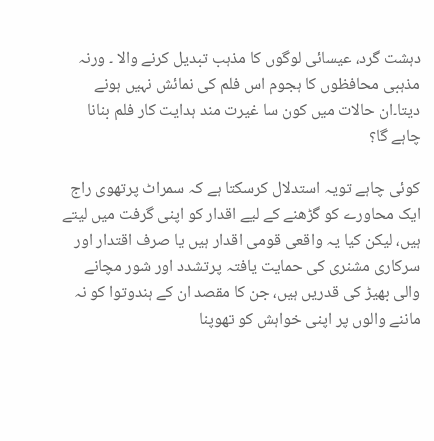دہشت گرد، عیسائی لوگوں کا مذہب تبدیل کرنے والا ۔ ورنہ مذہبی محافظوں کا ہجوم اس فلم کی نمائش نہیں ہونے دیتا۔ان حالات میں کون سا غیرت مند ہدایت کار فلم بنانا چاہے گا؟

کوئی چاہے تویہ استدلال کرسکتا ہے کہ سمراٹ پرتھوی راج ایک محاورے کو گڑھنے کے لیے اقدار کو اپنی گرفت میں لیتے ہیں، لیکن کیا یہ واقعی قومی اقدار ہیں یا صرف اقتدار اور سرکاری مشنری کی حمایت یافتہ پرتشدد اور شور مچانے والی بھیڑ کی قدریں ہیں، جن کا مقصد ان کے ہندوتوا کو نہ ماننے والوں پر اپنی خواہش کو تھوپنا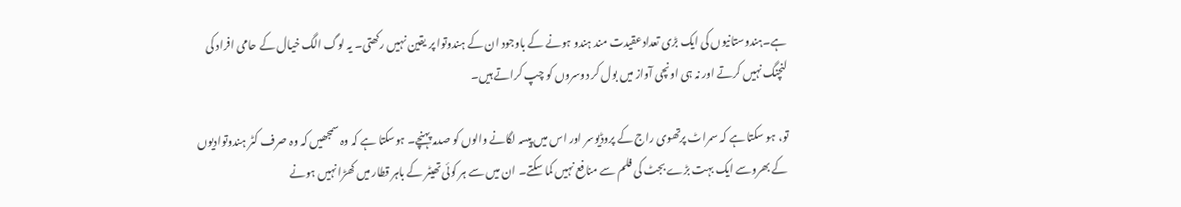ہے۔ہندوستانیوں کی ایک بڑی تعدادعقیدت مند ہندو ہونے کے باوجود ان کے ہندوتوا پر یقین نہیں رکھتی۔ یہ لوگ الگ خیال کے حامی افراد کی لنچنگ نہیں کرتے اور نہ ہی اونچی آواز میں بول کر دوسروں کو چپ کراتے ہیں۔

تو، ہو سکتا ہے کہ سمراٹ پرتھوی راج کے پروڈیوسر اور اس میں پیسہ لگانے والوں کو صدمہ پہنچے۔ ہوسکتا ہے کہ وہ سمجھیں کہ وہ صرف کٹر ہندوتوادیوں کے بھروسے ایک بہت بڑے بجٹ کی فلم سے منافع نہیں کما سکتے۔ ان میں سے ہر کوئی تھیٹر کے باہر قطار میں کھڑا نہیں ہونے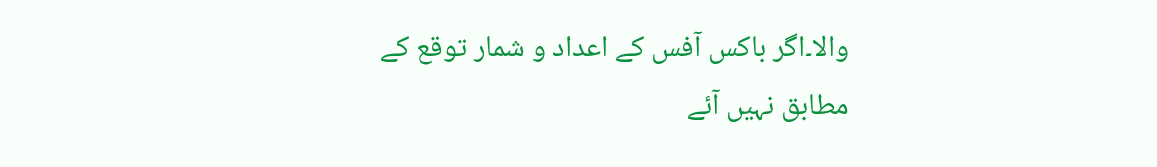والا۔اگر باکس آفس کے اعداد و شمار توقع کے مطابق نہیں آئے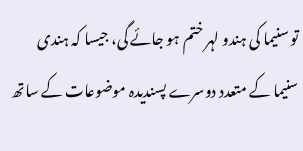تو سنیما کی ہندو لہر ختم ہو جائے گی، جیسا کہ ہندی سنیما کے متعدد دوسرے پسندیدہ موضوعات کے ساتھ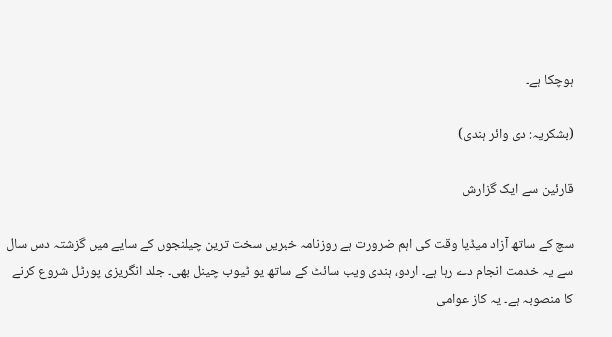ہوچکا ہے۔

(بشکریہ: دی وائر ہندی)

قارئین سے ایک گزارش

سچ کے ساتھ آزاد میڈیا وقت کی اہم ضرورت ہے روزنامہ خبریں سخت ترین چیلنجوں کے سایے میں گزشتہ دس سال سے یہ خدمت انجام دے رہا ہے۔ اردو، ہندی ویب سائٹ کے ساتھ یو ٹیوب چینل بھی۔ جلد انگریزی پورٹل شروع کرنے کا منصوبہ ہے۔ یہ کاز عوامی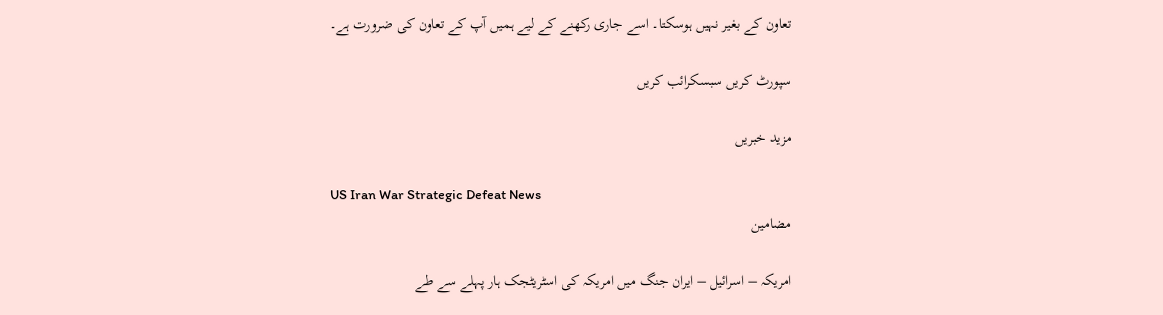تعاون کے بغیر نہیں ہوسکتا۔ اسے جاری رکھنے کے لیے ہمیں آپ کے تعاون کی ضرورت ہے۔

سپورٹ کریں سبسکرائب کریں

مزید خبریں

US Iran War Strategic Defeat News
مضامین

امریکہ – اسرائیل – ایران جنگ میں امریکہ کی اسٹریٹجک ہار پہلے سے طے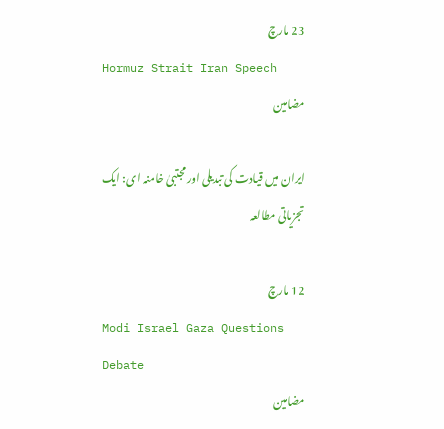23 مارچ
Hormuz Strait Iran Speech
مضامین

ایران میں قیادت کی تبدیلی اور مجتبیٰ خامنہ ای: ایک تجزیاتی مطالعہ

12 مارچ
Modi Israel Gaza Questions Debate
مضامین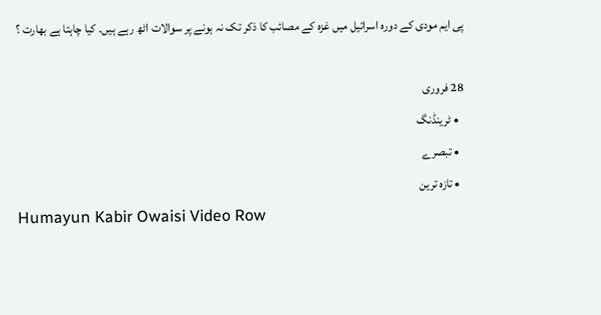پی ایم مودی کے دورہ اسرائیل میں غزہ کے مصائب کا ذکر تک نہ ہونے پر سوالات اٹھ رہے ہیں۔ کیا چاہتا ہے بھارت ؟

28 فروری
  • ٹرینڈنگ
  • تبصرے
  • تازہ ترین
Humayun Kabir Owaisi Video Row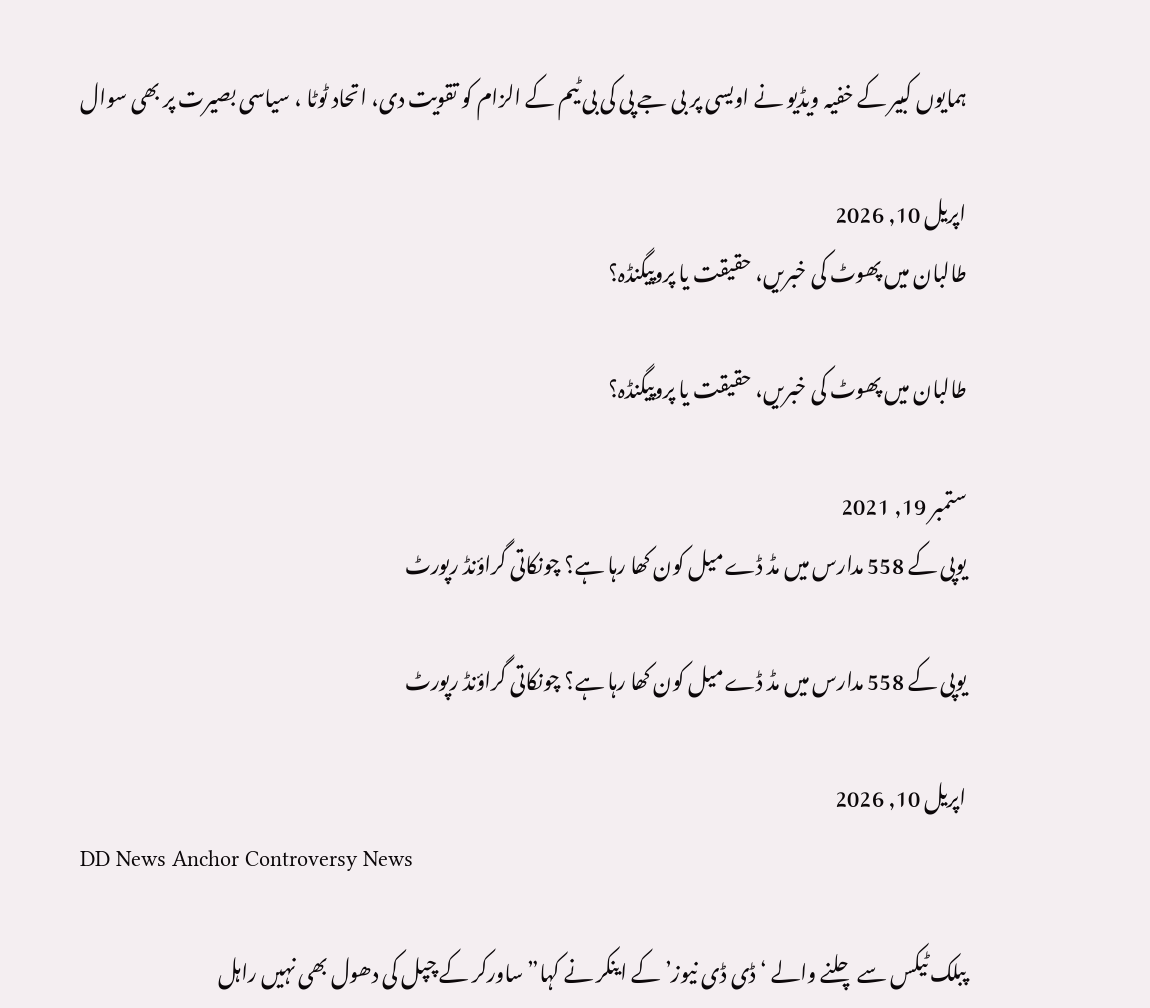ہمایوں کبیر کے خفیہ ویڈیو نے اویسی پر بی جے پی کی بی ٹیم کے الزام کو تقویت دی، اتحاد ٹوٹا ، سیاسی بصیرت پر بھی سوال

اپریل 10, 2026
طالبان ميں پھوٹ کی خبريں، حقيقت يا پروپيگنڈہ؟

طالبان ميں پھوٹ کی خبريں، حقيقت يا پروپيگنڈہ؟

ستمبر 19, 2021
یوپی کے 558 مدارس میں مڈ ڈے میل کون کھا رہا ہے؟ چونکاتی گراؤنڈ رپورٹ

یوپی کے 558 مدارس میں مڈ ڈے میل کون کھا رہا ہے؟ چونکاتی گراؤنڈ رپورٹ

اپریل 10, 2026
DD News Anchor Controversy News

پبلک ٹیکس سے چلنے والے ‘ڈی ڈی نیوز’ کے اینکر نے کہا” ساورکر کے چپل کی دھول بھی نہیں راہل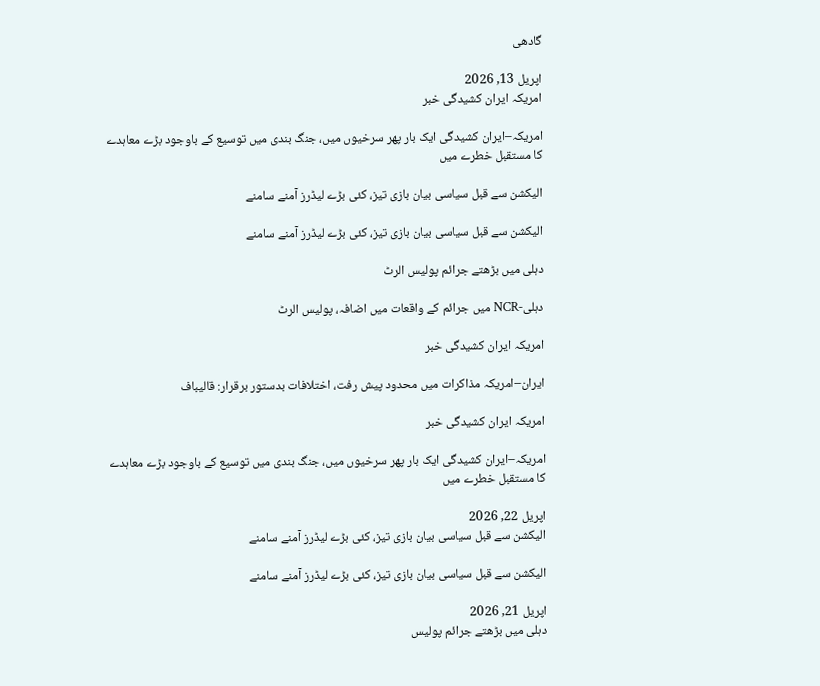گادھی

اپریل 13, 2026
امریکہ ایران کشیدگی خبر

امریکہ–ایران کشیدگی ایک بار پھر سرخیوں میں، جنگ بندی میں توسیع کے باوجود بڑے معاہدے کا مستقبل خطرے میں

الیکشن سے قبل سیاسی بیان بازی تیز، کئی بڑے لیڈرز آمنے سامنے

الیکشن سے قبل سیاسی بیان بازی تیز، کئی بڑے لیڈرز آمنے سامنے

دہلی میں بڑھتے جرائم پولیس الرٹ

دہلی-NCR میں جرائم کے واقعات میں اضافہ، پولیس الرٹ

امریکہ ایران کشیدگی خبر

ایران–امریکہ مذاکرات میں محدود پیش رفت، اختلافات بدستور برقرار: قالیباف

امریکہ ایران کشیدگی خبر

امریکہ–ایران کشیدگی ایک بار پھر سرخیوں میں، جنگ بندی میں توسیع کے باوجود بڑے معاہدے کا مستقبل خطرے میں

اپریل 22, 2026
الیکشن سے قبل سیاسی بیان بازی تیز، کئی بڑے لیڈرز آمنے سامنے

الیکشن سے قبل سیاسی بیان بازی تیز، کئی بڑے لیڈرز آمنے سامنے

اپریل 21, 2026
دہلی میں بڑھتے جرائم پولیس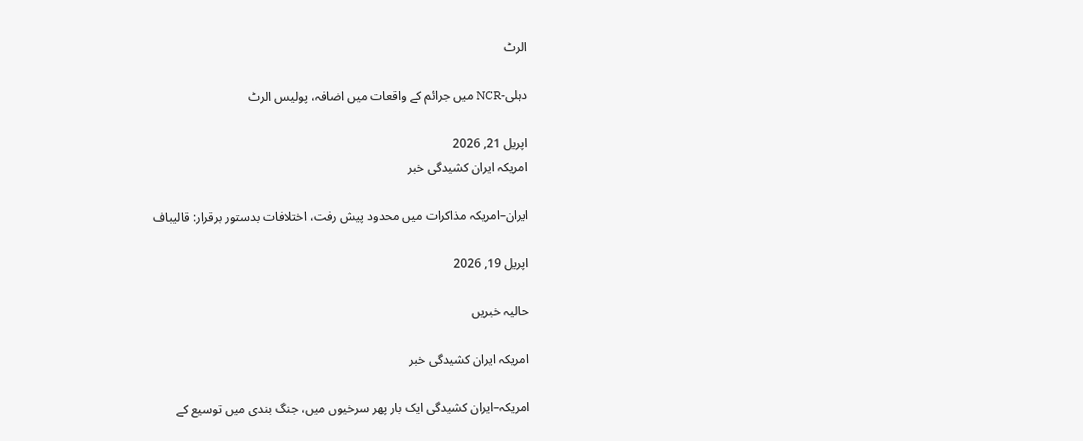الرٹ

دہلی-NCR میں جرائم کے واقعات میں اضافہ، پولیس الرٹ

اپریل 21, 2026
امریکہ ایران کشیدگی خبر

ایران–امریکہ مذاکرات میں محدود پیش رفت، اختلافات بدستور برقرار: قالیباف

اپریل 19, 2026

حالیہ خبریں

امریکہ ایران کشیدگی خبر

امریکہ–ایران کشیدگی ایک بار پھر سرخیوں میں، جنگ بندی میں توسیع کے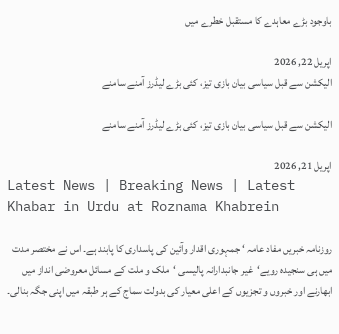باوجود بڑے معاہدے کا مستقبل خطرے میں

اپریل 22, 2026
الیکشن سے قبل سیاسی بیان بازی تیز، کئی بڑے لیڈرز آمنے سامنے

الیکشن سے قبل سیاسی بیان بازی تیز، کئی بڑے لیڈرز آمنے سامنے

اپریل 21, 2026
Latest News | Breaking News | Latest Khabar in Urdu at Roznama Khabrein

روزنامہ خبریں مفاد عامہ ‘ جمہوری اقدار وآئین کی پاسداری کا پابند ہے۔ اس نے مختصر مدت میں ہی سنجیدہ رویے‘غیر جانبدارانہ پالیسی ‘ملک و ملت کے مسائل معروضی انداز میں ابھارنے اور خبروں و تجزیوں کے اعلی معیار کی بدولت سماج کے ہر طبقہ میں اپنی جگہ بنالی۔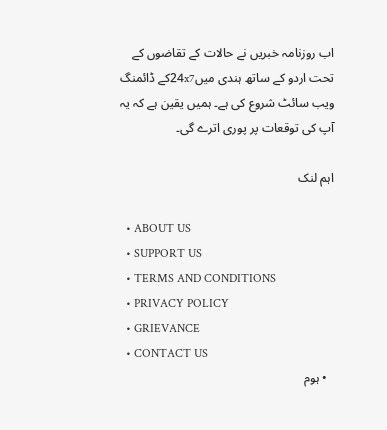اب روزنامہ خبریں نے حالات کے تقاضوں کے تحت اردو کے ساتھ ہندی میں24x7کے ڈائمنگ ویب سائٹ شروع کی ہے۔ ہمیں یقین ہے کہ یہ آپ کی توقعات پر پوری اترے گی۔

اہم لنک

  • ABOUT US
  • SUPPORT US
  • TERMS AND CONDITIONS
  • PRIVACY POLICY
  • GRIEVANCE
  • CONTACT US
  • ہوم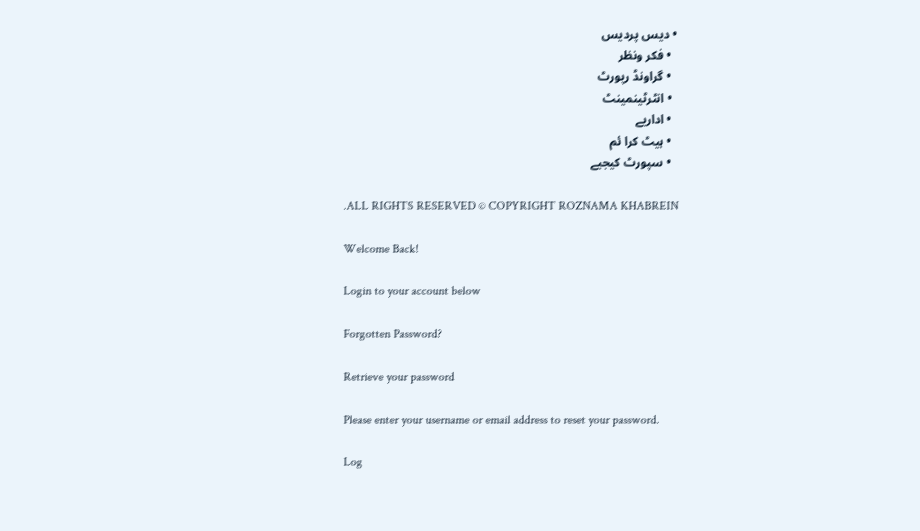• دیس پردیس
  • فکر ونظر
  • گراونڈ رپورٹ
  • انٹرٹینمینٹ
  • اداریے
  • ہیٹ کرا ئم
  • سپورٹ کیجیے

.ALL RIGHTS RESERVED © COPYRIGHT ROZNAMA KHABREIN

Welcome Back!

Login to your account below

Forgotten Password?

Retrieve your password

Please enter your username or email address to reset your password.

Log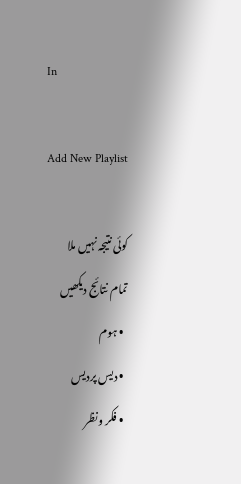In

Add New Playlist

کوئی نتیجہ نہیں ملا
تمام نتائج دیکھیں
  • ہوم
  • دیس پردیس
  • فکر ونظر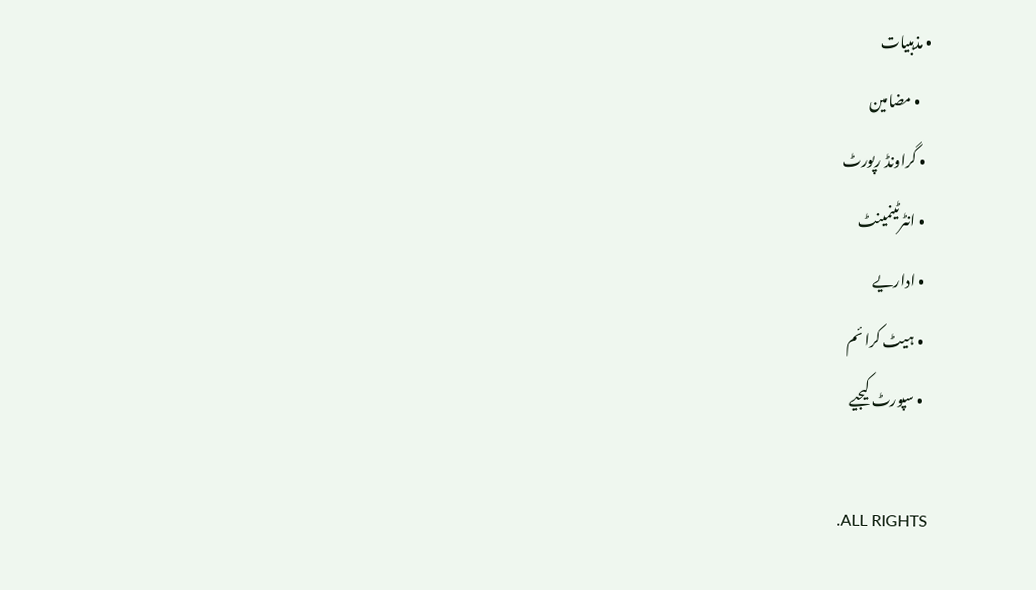• مذہبیات
    • مضامین
  • گراونڈ رپورٹ
  • انٹرٹینمینٹ
  • اداریے
  • ہیٹ کرا ئم
  • سپورٹ کیجیے

.ALL RIGHTS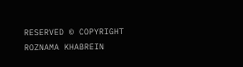RESERVED © COPYRIGHT ROZNAMA KHABREIN